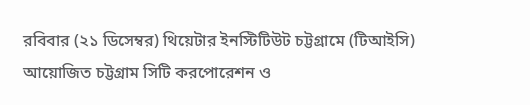রবিবার (২১ ডিসেম্বর) থিয়েটার ইনস্টিটিউট চট্টগ্রামে (টিআইসি) আয়োজিত চট্টগ্রাম সিটি করপোরেশন ও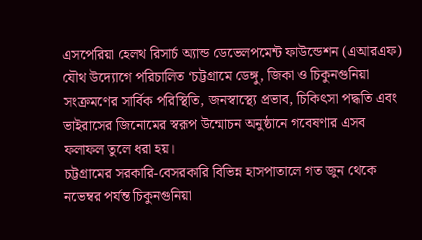এসপেরিয়া হেলথ রিসার্চ অ্যান্ড ডেভেলপমেন্ট ফাউন্ডেশন (এআরএফ) যৌথ উদ্যোগে পরিচালিত ‘চট্টগ্রামে ডেঙ্গু, জিকা ও চিকুনগুনিয়া সংক্রমণের সার্বিক পরিস্থিতি, জনস্বাস্থ্যে প্রভাব, চিকিৎসা পদ্ধতি এবং ভাইরাসের জিনোমের স্বরূপ উন্মোচন অনুষ্ঠানে গবেষণার এসব ফলাফল তুলে ধরা হয়।
চট্টগ্রামের সরকারি-বেসরকারি বিভিন্ন হাসপাতালে গত জুন থেকে নভেম্বর পর্যন্ত চিকুনগুনিয়া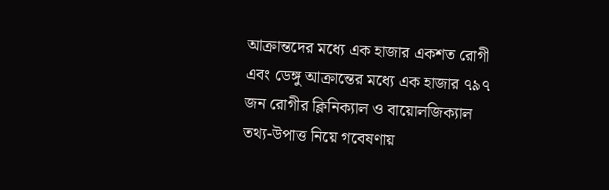আক্রান্তদের মধ্যে এক হাজার একশত রোগী এবং ডেঙ্গু আক্রান্তের মধ্যে এক হাজার ৭৯৭ জন রোগীর ক্লিনিক্যাল ও বায়োলজিক্যাল তথ্য-উপাত্ত নিয়ে গবেষণায়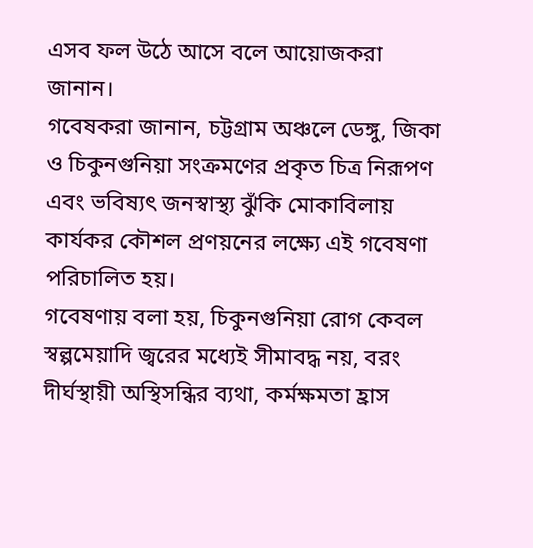এসব ফল উঠে আসে বলে আয়োজকরা জানান।
গবেষকরা জানান, চট্টগ্রাম অঞ্চলে ডেঙ্গু, জিকা ও চিকুনগুনিয়া সংক্রমণের প্রকৃত চিত্র নিরূপণ এবং ভবিষ্যৎ জনস্বাস্থ্য ঝুঁকি মোকাবিলায় কার্যকর কৌশল প্রণয়নের লক্ষ্যে এই গবেষণা পরিচালিত হয়।
গবেষণায় বলা হয়, চিকুনগুনিয়া রোগ কেবল স্বল্পমেয়াদি জ্বরের মধ্যেই সীমাবদ্ধ নয়, বরং দীর্ঘস্থায়ী অস্থিসন্ধির ব্যথা, কর্মক্ষমতা হ্রাস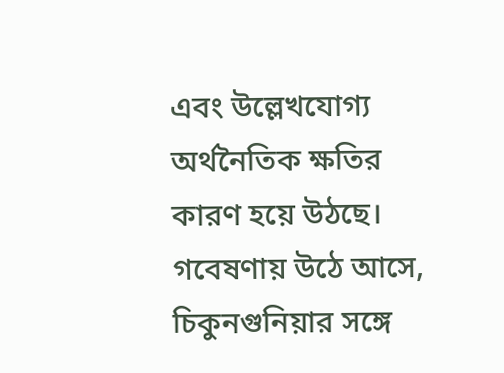এবং উল্লেখযোগ্য অর্থনৈতিক ক্ষতির কারণ হয়ে উঠছে।
গবেষণায় উঠে আসে, চিকুনগুনিয়ার সঙ্গে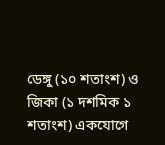ডেঙ্গু (১০ শতাংশ) ও জিকা (১ দশমিক ১ শতাংশ) একযোগে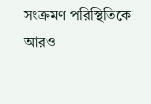সংক্রমণ পরিস্থিতিকে আরও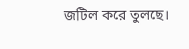জটিল করে তুলছে।